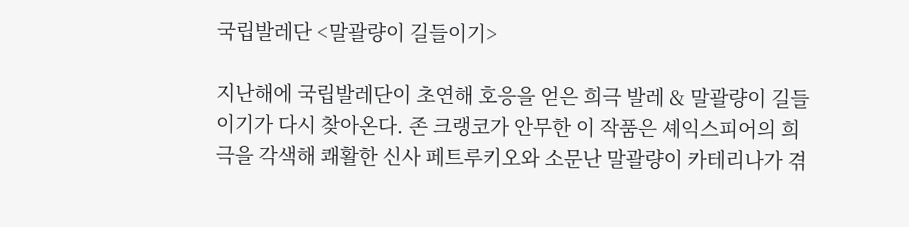국립발레단 <말괄량이 길들이기>

지난해에 국립발레단이 초연해 호응을 얻은 희극 발레 & 말괄량이 길들이기가 다시 찾아온다. 존 크랭코가 안무한 이 작품은 셰익스피어의 희극을 각색해 쾌활한 신사 페트루키오와 소문난 말괄량이 카테리나가 겪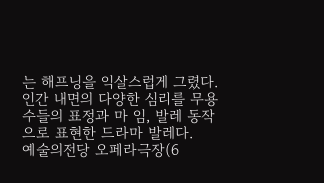는 해프닝을 익살스럽게 그렸다. 인간 내면의 다양한 심리를 무용수들의 표정과 마 임, 발레 동작으로 표현한 드라마 발레다.
예술의전당 오페라극장(6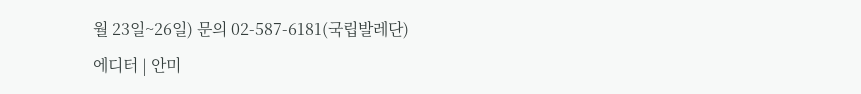월 23일~26일) 문의 02-587-6181(국립발레단)
에디터 | 안미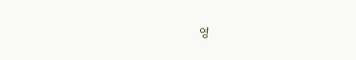영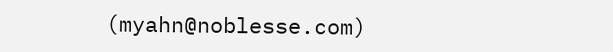(myahn@noblesse.com)